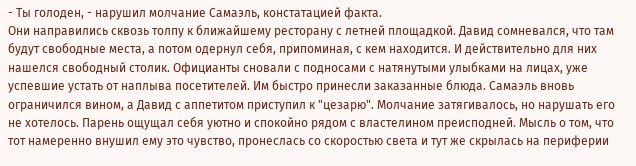- Ты голоден, - нарушил молчание Самаэль, констатацией факта.
Они направились сквозь толпу к ближайшему ресторану с летней площадкой. Давид сомневался, что там будут свободные места, а потом одернул себя, припоминая, с кем находится. И действительно для них нашелся свободный столик. Официанты сновали с подносами с натянутыми улыбками на лицах, уже успевшие устать от наплыва посетителей. Им быстро принесли заказанные блюда. Самаэль вновь ограничился вином, а Давид с аппетитом приступил к "цезарю". Молчание затягивалось, но нарушать его не хотелось. Парень ощущал себя уютно и спокойно рядом с властелином преисподней. Мысль о том, что тот намеренно внушил ему это чувство, пронеслась со скоростью света и тут же скрылась на периферии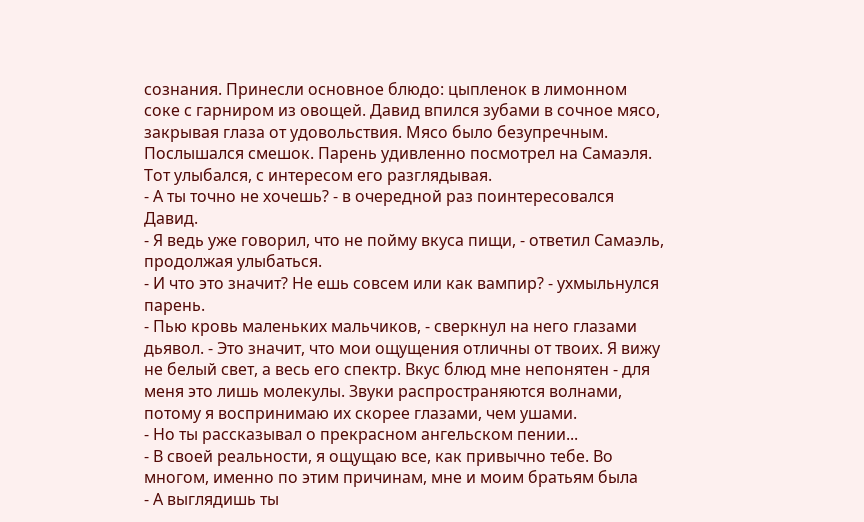сознания. Принесли основное блюдо: цыпленок в лимонном соке с гарниром из овощей. Давид впился зубами в сочное мясо, закрывая глаза от удовольствия. Мясо было безупречным. Послышался смешок. Парень удивленно посмотрел на Самаэля. Тот улыбался, с интересом его разглядывая.
- А ты точно не хочешь? - в очередной раз поинтересовался Давид.
- Я ведь уже говорил, что не пойму вкуса пищи, - ответил Самаэль, продолжая улыбаться.
- И что это значит? Не ешь совсем или как вампир? - ухмыльнулся парень.
- Пью кровь маленьких мальчиков, - сверкнул на него глазами дьявол. - Это значит, что мои ощущения отличны от твоих. Я вижу не белый свет, а весь его спектр. Вкус блюд мне непонятен - для меня это лишь молекулы. Звуки распространяются волнами, потому я воспринимаю их скорее глазами, чем ушами.
- Но ты рассказывал о прекрасном ангельском пении...
- В своей реальности, я ощущаю все, как привычно тебе. Во многом, именно по этим причинам, мне и моим братьям была
- А выглядишь ты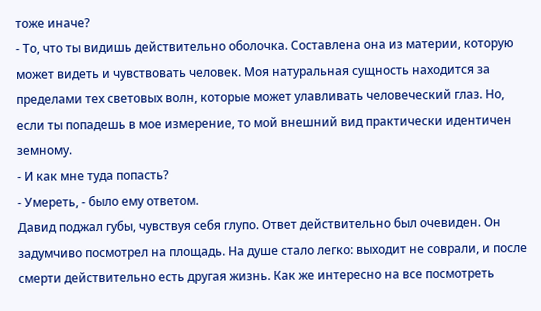тоже иначе?
- То, что ты видишь действительно оболочка. Составлена она из материи, которую может видеть и чувствовать человек. Моя натуральная сущность находится за пределами тех световых волн, которые может улавливать человеческий глаз. Но, если ты попадешь в мое измерение, то мой внешний вид практически идентичен земному.
- И как мне туда попасть?
- Умереть, - было ему ответом.
Давид поджал губы, чувствуя себя глупо. Ответ действительно был очевиден. Он задумчиво посмотрел на площадь. На душе стало легко: выходит не соврали, и после смерти действительно есть другая жизнь. Как же интересно на все посмотреть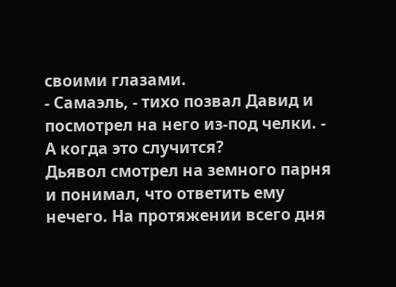своими глазами.
- Самаэль, - тихо позвал Давид и посмотрел на него из-под челки. - А когда это случится?
Дьявол смотрел на земного парня и понимал, что ответить ему нечего. На протяжении всего дня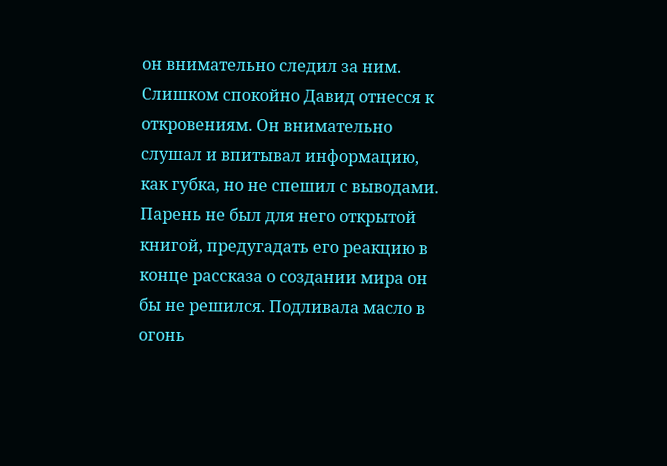он внимательно следил за ним. Слишком спокойно Давид отнесся к откровениям. Он внимательно слушал и впитывал информацию, как губка, но не спешил с выводами. Парень не был для него открытой книгой, предугадать его реакцию в конце рассказа о создании мира он бы не решился. Подливала масло в огонь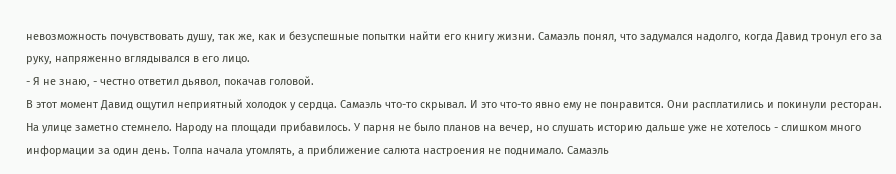невозможность почувствовать душу, так же, как и безуспешные попытки найти его книгу жизни. Самаэль понял, что задумался надолго, когда Давид тронул его за руку, напряженно вглядывался в его лицо.
- Я не знаю, - честно ответил дьявол, покачав головой.
В этот момент Давид ощутил неприятный холодок у сердца. Самаэль что-то скрывал. И это что-то явно ему не понравится. Они расплатились и покинули ресторан. На улице заметно стемнело. Народу на площади прибавилось. У парня не было планов на вечер, но слушать историю дальше уже не хотелось - слишком много информации за один день. Толпа начала утомлять, а приближение салюта настроения не поднимало. Самаэль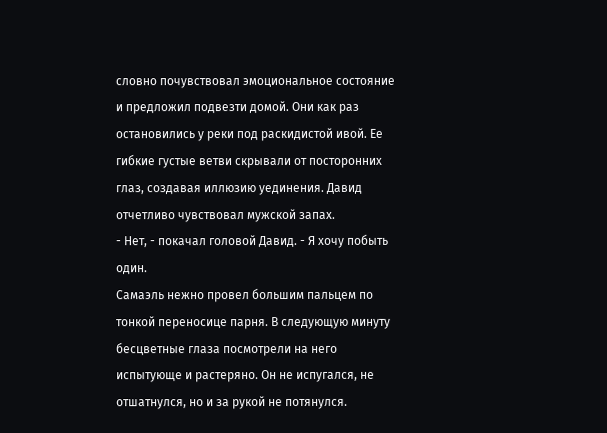словно почувствовал эмоциональное состояние и предложил подвезти домой. Они как раз остановились у реки под раскидистой ивой. Ее гибкие густые ветви скрывали от посторонних глаз, создавая иллюзию уединения. Давид отчетливо чувствовал мужской запах.
- Нет, - покачал головой Давид. - Я хочу побыть один.
Самаэль нежно провел большим пальцем по тонкой переносице парня. В следующую минуту бесцветные глаза посмотрели на него испытующе и растеряно. Он не испугался, не отшатнулся, но и за рукой не потянулся.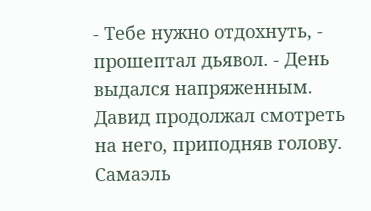- Тебе нужно отдохнуть, - прошептал дьявол. - День выдался напряженным.
Давид продолжал смотреть на него, приподняв голову. Самаэль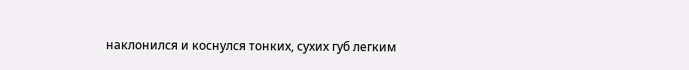наклонился и коснулся тонких, сухих губ легким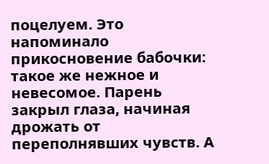поцелуем. Это напоминало прикосновение бабочки: такое же нежное и невесомое. Парень закрыл глаза, начиная дрожать от переполнявших чувств. А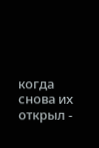когда снова их открыл -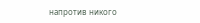напротив никого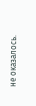не оказалось.